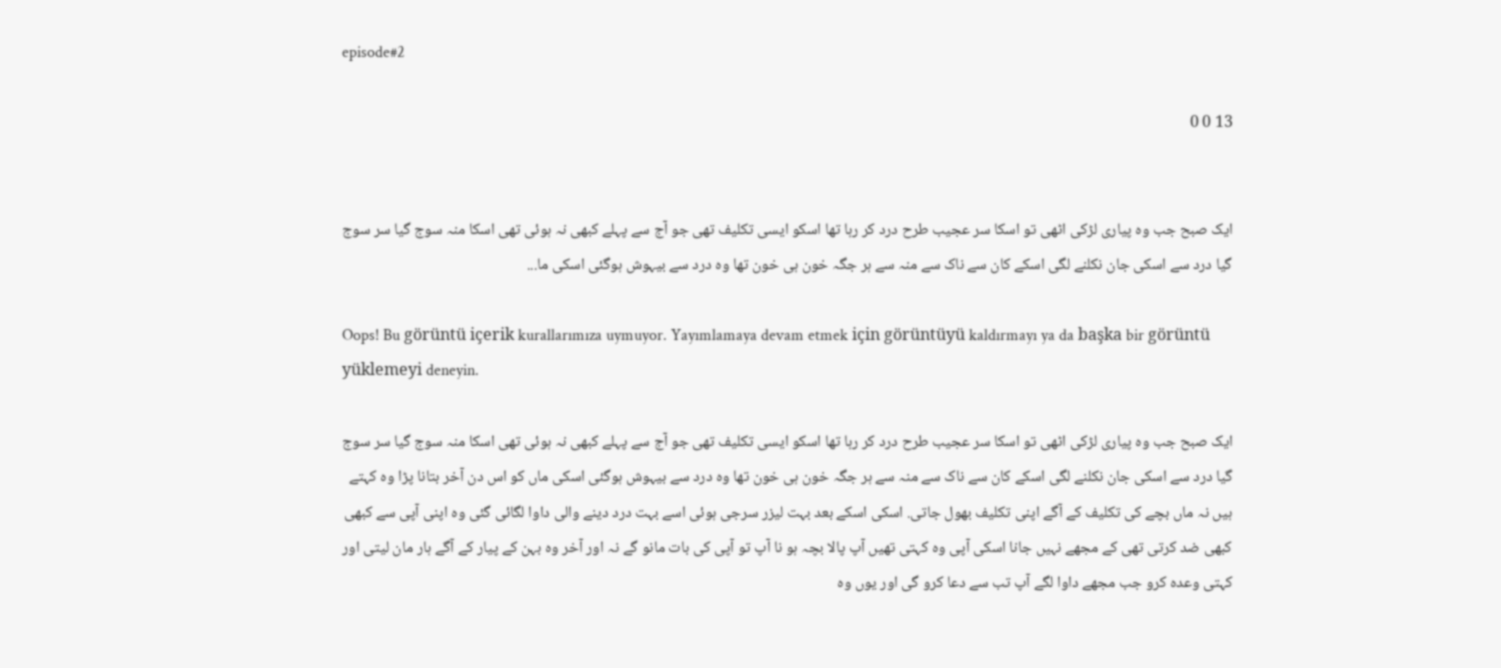episode#2

13 0 0


ایک صبح جب وہ پیاری لڑکی اٹھی تو اسکا سر عجیب طرح درد کر رہا تھا اسکو ایسی تکلیف تھی جو آج سے پہلے کبھی نہ ہوئی تھی اسکا منہ سوج گیا سر سوج گیا درد سے اسکی جان نکلنے لگی اسکے کان سے ناک سے منہ سے ہر جگہ خون ہی خون تھا وہ درد سے بیہوش ہوگئی اسکی ما...

Oops! Bu görüntü içerik kurallarımıza uymuyor. Yayımlamaya devam etmek için görüntüyü kaldırmayı ya da başka bir görüntü yüklemeyi deneyin.

ایک صبح جب وہ پیاری لڑکی اٹھی تو اسکا سر عجیب طرح درد کر رہا تھا اسکو ایسی تکلیف تھی جو آج سے پہلے کبھی نہ ہوئی تھی اسکا منہ سوج گیا سر سوج گیا درد سے اسکی جان نکلنے لگی اسکے کان سے ناک سے منہ سے ہر جگہ خون ہی خون تھا وہ درد سے بیہوش ہوگئی اسکی ماں کو اس دن آخر بتانا پڑا وہ کہتے ہیں نہ ماں بچے کی تکلیف کے آگے اپنی تکلیف بھول جاتی. اسکی اسکے بعد بہت لیزر سرجی ہوئی اسے بہت درد دینے والی داوا لگائی گئی وہ اپنی آپی سے کبھی کبھی ضد کرتی تھی کے مجھے نہیں جانا اسکی آپی وہ کہتی تھیں آپ پالا بچہ ہو نا آپ تو آپی کی بات مانو گے نہ اور آخر وہ بہن کے پیار کے آگے ہار مان لیتی اور کہتی وعدہ کرو جب مجھے داوا لگے آپ تب سے دعا کرو گی اور یوں وہ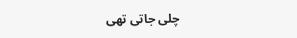چلی جاتی تھی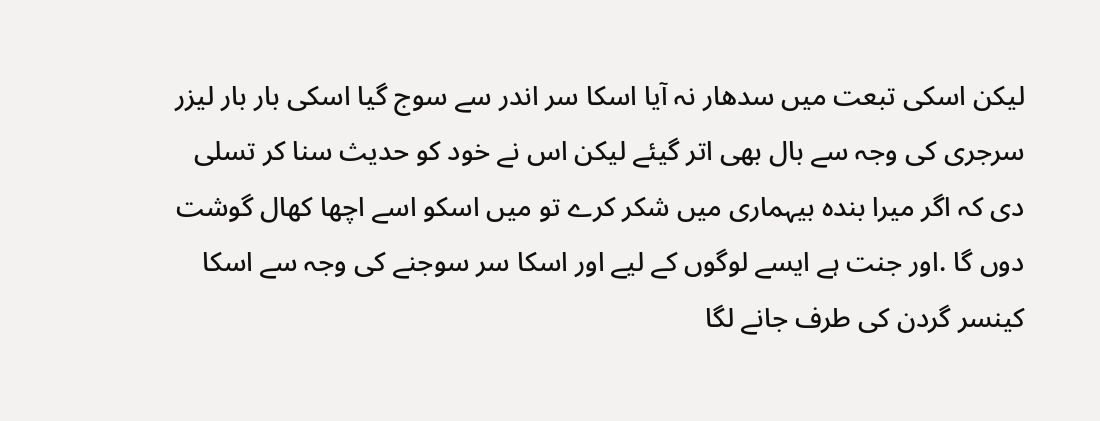لیکن اسکی تبعت میں سدھار نہ آیا اسکا سر اندر سے سوج گیا اسکی بار بار لیزر سرجری کی وجہ سے بال بھی اتر گیئے لیکن اس نے خود کو حدیث سنا کر تسلی دی کہ اگر میرا بندہ بیہماری میں شکر کرے تو میں اسکو اسے اچھا کھال گوشت دوں گا .اور جنت ہے ایسے لوگوں کے لیے اور اسکا سر سوجنے کی وجہ سے اسکا کینسر گردن کی طرف جانے لگا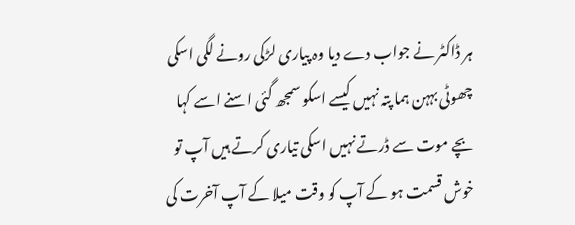ہر ڈاکٹر نے جواب دے دیا وہ پیاری لڑکی رونے لگی اسکی چھوٹی بہہن ہما پتہ نہیں کیسے اسکو سمجھ گئی اسنے اسے کہا بچے موت سے ڈرتے نہیں اسکی تیاری کرتے ہیں آپ تو خوش قسمت ہو کے آپ کو وقت میلا کے آپ آخرت کی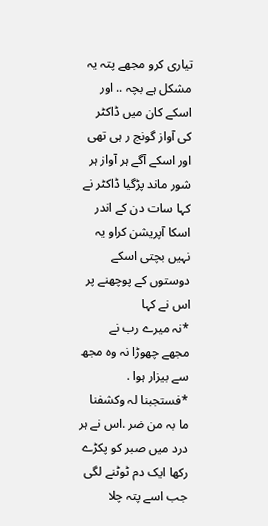تیاری کرو مجھے پتہ یہ مشکل ہے بچہ .. اور اسکے کان میں ڈاکٹر کی آواز گونج ر ہی تھی اور اسکے آگے ہر آواز ہر شور ماند پڑگیا ڈاکٹر نے کہا سات دن کے اندر اسکا آپریشن کراو یہ نہیں بچتی اسکے دوستوں کے پوچھنے پر اس نے کہا
*نہ میرے رب نے مجھے چھوڑا نہ وہ مجھ سے بیزار ہوا .
*فستجبنا لہ وکشفنا ما بہ من ضر .اس نے ہر درد میں صبر کو پکڑے رکھا ایک دم ٹوٹنے لگی جب اسے پتہ چلا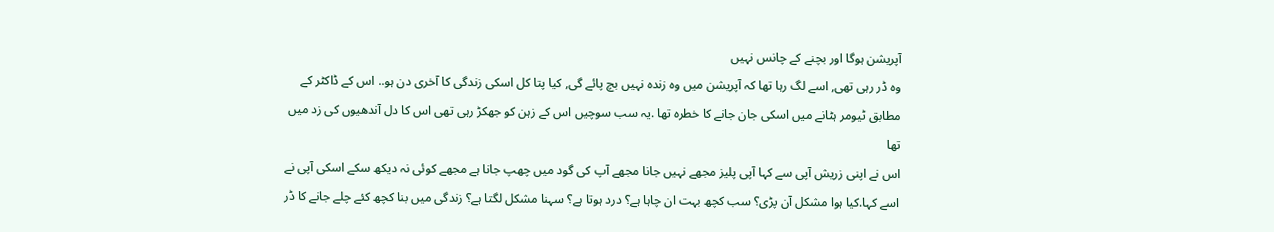آپریشن ہوگا اور بچنے کے چانس نہیں
وہ ڈر رہی تھی, اسے لگ رہا تھا کہ آپریشن میں وہ زندہ نہیں بچ پائے گی, کیا پتا کل اسکی زندگی کا آخری دن ہو.. اس کے ڈاکٹر کے مطابق ٹیومر ہٹانے میں اسکی جان جانے کا خطرہ تھا .یہ سب سوچیں اس کے زہن کو جھکڑ رہی تھی اس کا دل آندھیوں کی زد میں تھا
اس نے اپنی زریش آپی سے کہا آپی پلیز مجھے نہیں جانا مجھے آپ کی گود میں چھپ جانا ہے مجھے کوئی نہ دیکھ سکے اسکی آپی نے اسے کہا.کیا ہوا مشکل آن پڑی؟ سب کچھ بہت ان چاہا ہے؟ درد ہوتا ہے؟ سہنا مشکل لگتا ہے؟ زندگی میں بنا کچھ کئے چلے جانے کا ڈر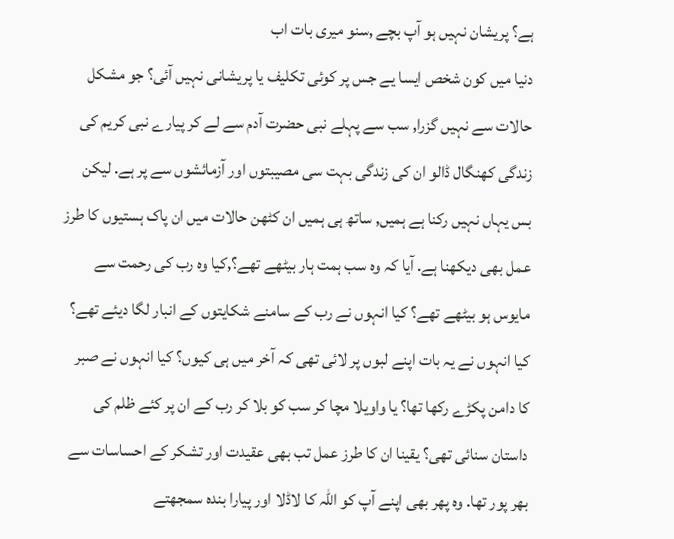ہے؟ پریشان نہیں ہو آپ بچے ,سنو میری بات اب
دنیا میں کون شخص ایسا یے جس پر کوئی تکلیف یا پریشانی نہیں آئی؟ جو مشکل حالات سے نہیں گزرا, سب سے پہلے نبی حضرت آدم سے لے کر پیارے نبی کریم کی زندگی کھنگال ڈالو ان کی زندگی بہت سی مصیبتوں اور آزمائشوں سے پر ہے. لیکن بس یہاں نہیں رکنا ہے ہمیں, ساتھ ہی ہمیں ان کٹھن حالات میں ان پاک ہستیوں کا طرز عمل بھی دیکھنا ہے. آیا کہ وہ سب ہمت ہار بیٹھے تھے؟,کیا وہ رب کی رحمت سے مایوس ہو بیٹھے تھے؟ کیا انہوں نے رب کے سامنے شکایتوں کے انبار لگا دیئے تھے؟ کیا انہوں نے یہ بات اپنے لبوں پر لائی تھی کہ آخر میں ہی کیوں؟ کیا انہوں نے صبر کا دامن پکڑے رکھا تھا؟ یا واویلا مچا کر سب کو بلا کر رب کے ان پر کئے ظلم کی داستان سنائی تھی؟ یقینا ان کا طرز عمل تب بھی عقیدت اور تشکر کے احساسات سے بھر پور تھا. وہ پھر بھی اپنے آپ کو اللہ کا لاڈلا اور پیارا بندہ سمجھتے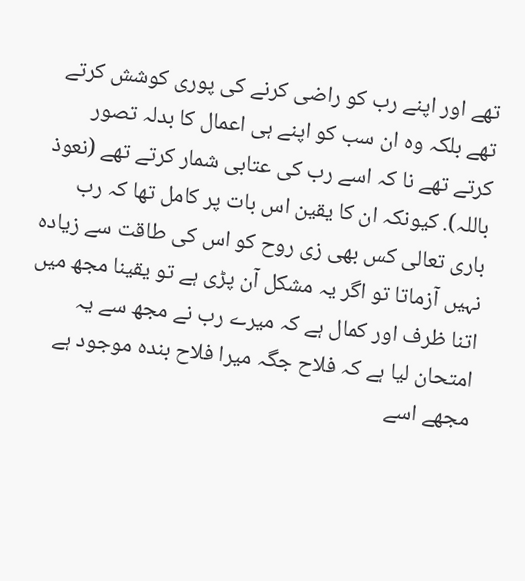تھے اور اپنے رب کو راضی کرنے کی پوری کوشش کرتے تھے بلکہ وہ ان سب کو اپنے ہی اعمال کا بدلہ تصور کرتے تھے نا کہ اسے رب کی عتابی شمار کرتے تھے (نعوذ باللہ). کیونکہ ان کا یقین اس بات پر کامل تھا کہ رب باری تعالی کس بھی زی روح کو اس کی طاقت سے زیادہ نہیں آزماتا تو اگر یہ مشکل آن پڑی ہے تو یقینا مجھ میں اتنا ظرف اور کمال ہے کہ میرے رب نے مجھ سے یہ امتحان لیا ہے کہ فلاح جگہ میرا فلاح بندہ موجود ہے مجھے اسے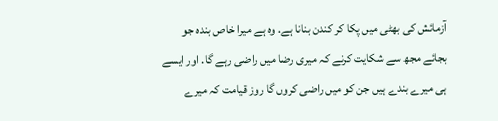آزمائش کی بھٹی میں پکا کر کندن بنانا ہے. وہ ہے میرا خاص بندہ جو بجائے مجھ سے شکایت کرنے کہ میری رضا میں راضی رہے گا. اور ایسے ہی میرے بندے ہیں جن کو میں راضی کروں گا روز قیامت کہ میرے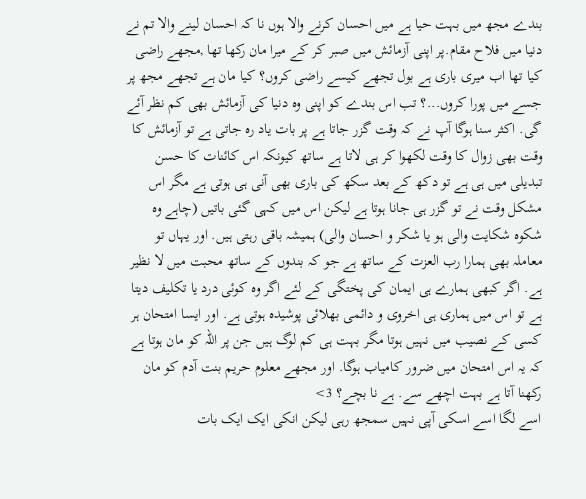بندے مجھ میں بہت حیا ہے میں احسان کرنے والا ہوں نا کہ احسان لینے والا تم نے دنیا میں فلاح مقام.پر اپنی آزمائش میں صبر کر کے میرا مان رکھا تھا ,مجھے راضی کیا تھا اب میری باری ہے بول تجھے کیسے راضی کروں؟ کیا مان ہے تجھے مجھ پر جسے میں پورا کروں...؟ تب اس بندے کو اپنی وہ دنیا کی آزمائش بھی کم نظر آئے گی. اکثر سنا ہوگا آپ نے کہ وقت گزر جاتا ہے پر بات یاد رہ جاتی ہے تو آزمائش کا وقت بھی زوال کا وقت لکھوا کر ہی لاتا ہے ساتھ کیونکہ اس کائنات کا حسن تبدیلی میں ہی ہے تو دکھ کے بعد سکھ کی باری بھی آنی ہی ہوتی ہے مگر اس مشکل وقت نے تو گزر ہی جانا ہوتا ہے لیکن اس میں کہی گئی باتیں (چاہے وہ شکوہ شکایت والی ہو یا شکر و احسان والی) ہمیشہ باقی رہتی ہیں. اور یہاں تو معاملہ بھی ہمارا رب العزت کے ساتھ ہے جو کہ بندوں کے ساتھ محبت میں لا نظیر ہے. اگر کبھی ہمارے ہی ایمان کی پختگی کے لئے اگر وہ کوئی درد یا تکلیف دیتا ہے تو اس میں ہماری ہی اخروی و دائمی بھلائی پوشیدہ ہوتی ہے. اور ایسا امتحان ہر کسی کے نصیب میں نہیں ہوتا مگر بہت ہی کم لوگ ہیں جن پر اللہ کو مان ہوتا ہے کہ یہ اس امتحان میں ضرور کامیاب ہوگا. اور مجھے معلوم حریم بنت آدم کو مان رکھنا آتا ہے بہت اچھے سے. ہے نا بچے؟ 3>
اسے لگا اسے اسکی آپی نہیں سمجھ رہی لیکن انکی ایک ایک بات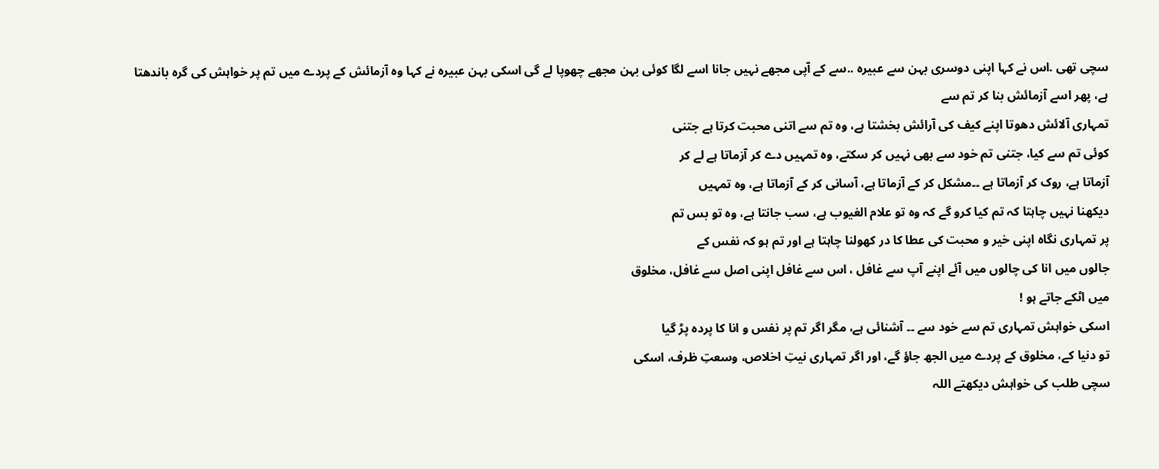سچی تھی .اس نے کہا اپنی دوسری بہن سے عبیرہ ..سے کے آپی مجھے نہیں جانا اسے لگا کوئی بہن مجھے چھوپا لے گی اسکی بہن عبیرہ نے کہا وہ آزمائش کے پردے میں تم پر خواہش کی گرہ باندھتا ہے، پھر اسے آزمائش بنا کر تم سے
تمہاری آلائش دھوتا اپنے کیف کی آرائش بخشتا ہے، وہ تم سے اتنی محبت کرتا ہے جتنی
کوئی تم سے کیا، جتنی تم خود سے بھی نہیں کر سکتے، وہ تمہیں دے کر آزماتا ہے لے کر
آزماتا ہے، روک کر آزماتا ہے ۔۔مشکل کر کے آزماتا ہے، آسانی کر کے آزماتا ہے، وہ تمہیں
دیکھنا نہیں چاہتا کہ تم کیا کرو گے کہ وہ تو علام الغیوب ہے، سب جانتا ہے، وہ تو بس تم
پر تمہاری نگاہ اپنی خیر و محبت کی عطا کا در کھولنا چاہتا ہے اور تم ہو کہ نفس کے
جالوں میں انا کی چالوں میں آئے اپنے آپ سے غافل ، اس سے غافل اپنی اصل سے غافل، مخلوق
میں اٹکے جاتے ہو !
اسکی خواہش تمہاری تم سے خود سے ۔۔ آشنائی ہے، مگر اگر تم پر نفس و انا کا پردہ پڑ گیا
تو دنیا کے، مخلوق کے پردے میں الجھ جاؤ گے، اور اگر تمہاری نیتِ اخلاص، وسعتِ ظرف، اسکی
سچی طلب کی خواہش دیکھتے اللہ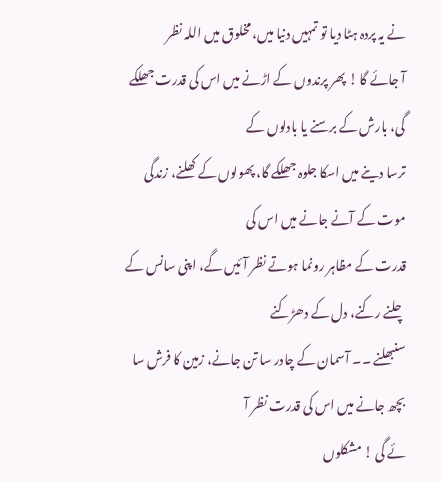نے یہ پردہ ہٹا دیا تو تمہیں دنیا میں، مخلوق میں اللہ نظر
آ جائے گا ! پھر پرندوں کے اڑنے میں اس کی قدرت جھلکے گی، بارش کے برسنے یا بادلوں کے
ترسا دینے میں اسکا جلوہ جھلکے گا، پھولوں کے کھلنے، زندگی موت کے آنے جانے میں اس کی
قدرت کے مظاہر رونما ہوتے نظر آئیں گے، اپنی سانس کے چلنے رکنے، دل کے دھڑکنے
سنبھلنے ۔۔ آسمان کے چادر سا تن جانے، زمین کا فرش سا بچھ جانے میں اس کی قدرت نظر آ
ئے گی ! مشکلوں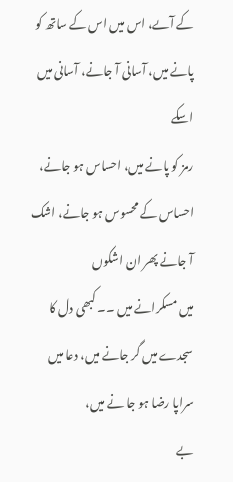کے آںے، اس میں اس کے ساتھ کو پانے میں، آسانی آ جانے، آسانی میں اسکے
رمز کو پانے میں، احساس ہو جانے، احساس کے محسوس ہو جانے، اشک آ جانے پھر ان اشکوں
میں مسکرانے میں ۔۔ کبھی دل کا سجدے میں گر جانے میں، دعا میں سراپا رضا ہو جا نے میں،
بے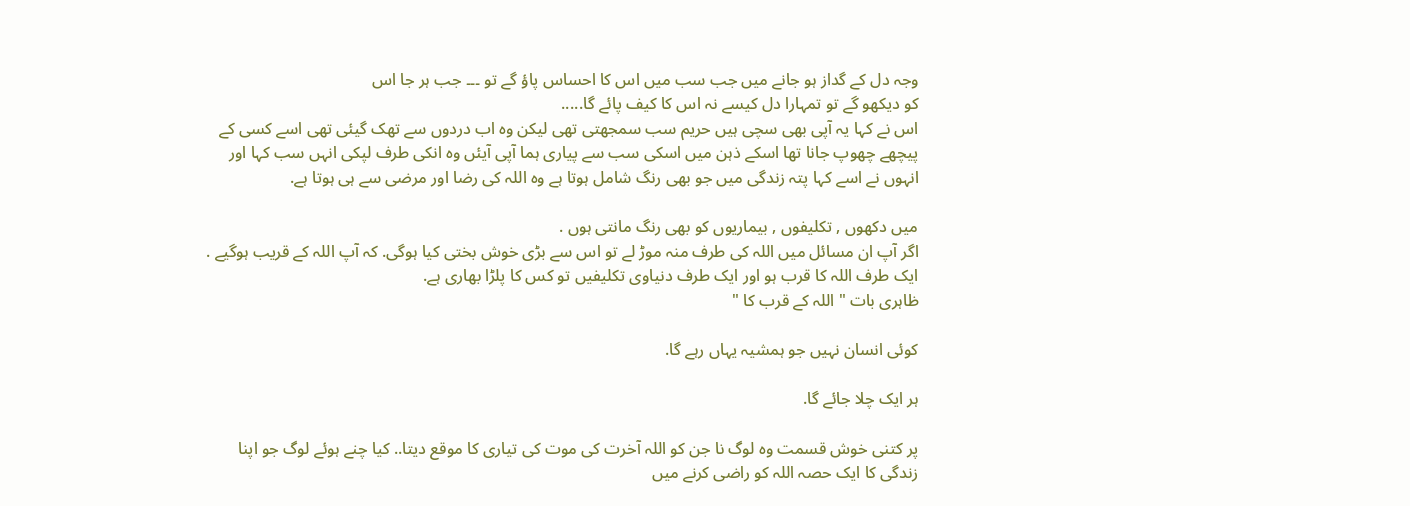وجہ دل کے گداز ہو جانے میں جب سب میں اس کا احساس پاؤ گے تو ۔۔۔ جب ہر جا اس
کو دیکھو گے تو تمہارا دل کیسے نہ اس کا کیف پائے گا.....
اس نے کہا یہ آپی بھی سچی ہیں حریم سب سمجھتی تھی لیکن وہ اب دردوں سے تھک گیئی تھی اسے کسی کے پیچھے چھوپ جانا تھا اسکے ذہن میں اسکی سب سے پیاری ہما آپی آیئں وہ انکی طرف لپکی انہں سب کہا اور انہوں نے اسے کہا پتہ زندگی میں جو بھی رنگ شامل ہوتا ہے وہ اللہ کی رضا اور مرضی سے ہی ہوتا ہے.

میں دکھوں , تکلیفوں , بیماریوں کو بھی رنگ مانتی ہوں .
اگر آپ ان مسائل میں اللہ کی طرف منہ موڑ لے تو اس سے بڑی خوش بختی کیا ہوگی. کہ آپ اللہ کے قریب ہوگیے .
ایک طرف اللہ کا قرب ہو اور ایک طرف دنیاوی تکلیفیں تو کس کا پلڑا بھاری ہے.
ظاہری بات " اللہ کے قرب کا "

کوئی انسان نہیں جو ہمشیہ یہاں رہے گا.

ہر ایک چلا جائے گا.

پر کتنی خوش قسمت وہ لوگ نا جن کو اللہ آخرت کی موت کی تیاری کا موقع دیتا.. کیا چنے ہوئے لوگ جو اپنا زندگی کا ایک حصہ اللہ کو راضی کرنے میں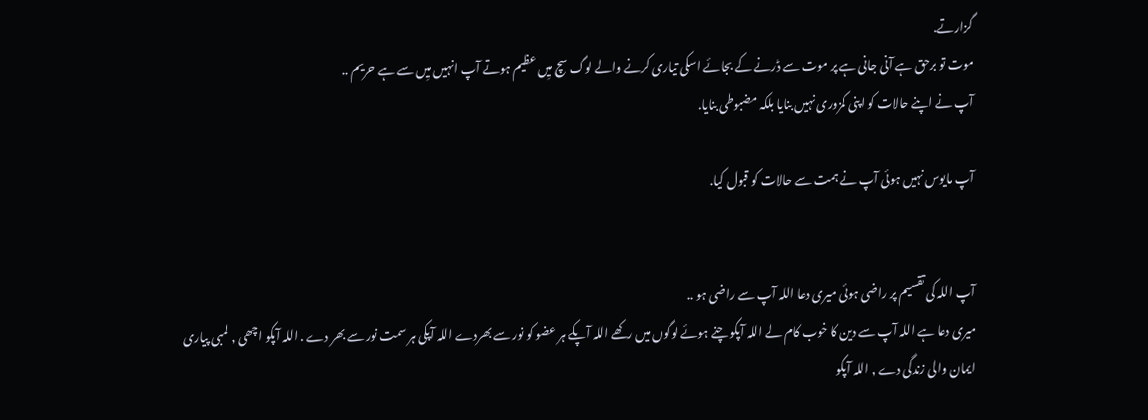گزارتے.
موت تو برحق ہے آنی جانی ہے پر موت سے ڈرنے کے بجائے اسکی تیاری کرنے والے لوگ سچ میِں عظیم ہوتے آپ انہیں میِں سے ہے حریم ..
آپ نے اپنے حالات کو اپنی کمزوری نہیں بنایا بلکہ مضبوطی بنایا.

آپ مایوس نہیں ہوئی آپ نے ہمت سے حالات کو قبول کیا.


آپ اللہ کی تقسیم پر راضی ہوئی میری دعا اللہ آپ سے راضی ہو ..
میری دعا ہے اللہ آپ سے دین کا خوب کام لے اللہ آپکو چنے ہوئے لوگوں میں رکھے اللہ آپکے ہر عضو کو نور سے بھردے اللہ آپکی ہر سمت نور سے بھر دے . اللہ آپکو اچھی , لمبی پیاری ایمان والی زندگی دے , اللہ آپکو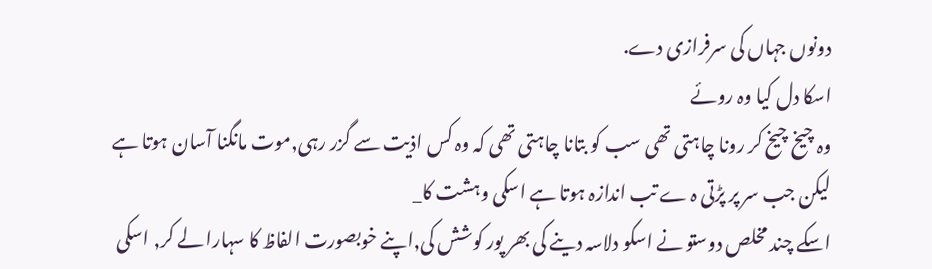دونوں جہاں کی سرفرازی دے.
اسکا دل کیا وہ روئے
وہ چیخ چیخ کر رونا چاہتی تھی سب کو بتانا چاہتی تھی کہ وہ کس اذیت سے گزر رہی,موت مانگنا آسان ہوتا ہے لیکن جب سر پر پڑتی ہ ے تب اندازہ ہوتا ہے اسکی وہشت کا_
اسکے چند مخلص دوستو نے اسکو دلاسہ دینے کی بھر پور کوشش کی,اپنے خوبصورت الفاظ کا سہارا لے کر, اسکی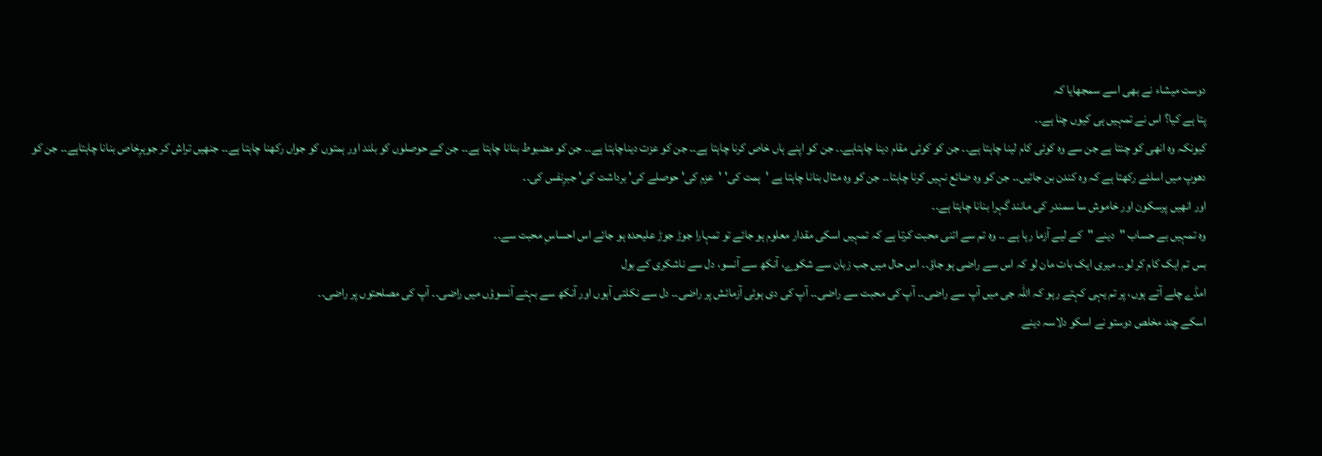دوست میشاء نے بھی اسے سمجھایا کہ
پتا ہے کیا؟ اس نے تمہیں ہی کیوں چنا ہے۔۔
کیونکہ وہ انھی کو چنتا ہے جن سے وہ کوئی کام لینا چاہتا ہے۔۔ جن کو کوئی مقام دینا چاہتاہے۔۔ جن کو اپنے ہاں خاص کرنا چاہتا ہے۔۔ جن کو عزت دیناچاہتا ہے۔۔ جن کو مضبوط بنانا چاہتا ہے۔۔ جن کے حوصلوں کو بلند اور ہمتوں کو جواں رکھنا چاہتا ہے۔۔ جنھیں تراش کر جوہرِخاص بنانا چاہتاہے۔۔ جن کو دھوپ میں اسلئے رکھتا ہے کہ وہ کندن بن جائیں۔۔ جن کو وہ ضائع نہیں کرنا چاہتا۔۔ جن کو وہ مثال بنانا چاہتا ہے 'ہمت کی' 'عزم کی' حوصلے کی' برداشت کی' جبرِنفس کی۔۔
اور انھیں پرسکون اور خاموش سا سمندر کی مانند گہرا بنانا چاہتا ہے۔۔
وہ تمہیں بے حساب "دینے "کے لیے آزما رہا ہے ۔۔ وہ تم سے اتنی محبت کرتا ہے کہ تمہیں اسکی مقدار معلوم ہو جائے تو تمہارا جوڑ جوڑ علیحدہ ہو جائے اس احساسِ محبت سے۔۔
بس تم ایک کام کر لو۔۔ میری ایک بات مان لو کہ اس سے راضی ہو جاؤ۔۔ اس حال میں جب زبان سے شکوے، آنکھ سے آنسو، دل سے ناشکری کے بول
امڈے چلے آتے ہوں، پر تم یہی کہتے رہو کہ اللہ جی میں آپ سے راضی۔۔ آپ کی محبت سے راضی۔۔ آپ کی دی ہوئی آزمائش پر راضی۔۔ دل سے نکلتی آہوں اور آنکھ سے بہتے آنسوؤں میں راضی۔۔ آپ کی مصلحتوں پر راضی۔۔
اسکے چند مخلص دوستو نے اسکو دلاسہ دینے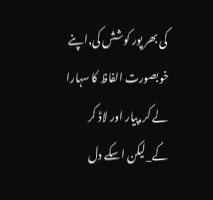کی بھر پور کوشش کی,اپنے خوبصورت الفاظ کا سہارا لے کر,پیار اور لاڈ کر کے_لیکن اسکے دل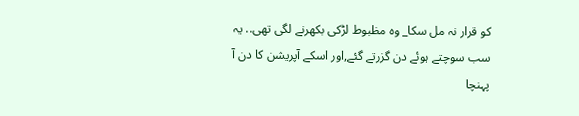کو قرار نہ مل سکا_ وہ مظبوط لڑکی بکھرنے لگی تھی.. یہ سب سوچتے ہوئے دن گزرتے گئے,اور اسکے آپریشن کا دن آ پہنچا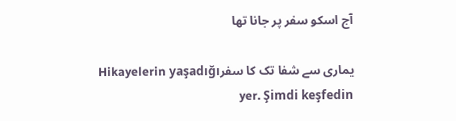آج اسکو سفر پر جانا تھا

یماری سے شفا تک کا سفرHikayelerin yaşadığı yer. Şimdi keşfedin